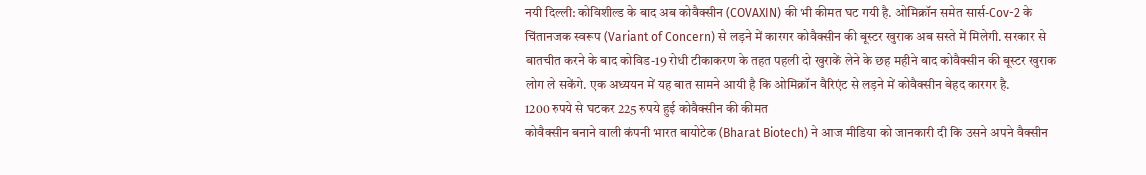नयी दिल्ली: कोविशील्ड के बाद अब कोवैक्सीन (COVAXIN) की भी कीमत घट गयी है. ओमिक्रॉन समेत सार्स-Cov-2 के चिंतानजक स्वरूप (Variant of Concern) से लड़ने में कारगर कोवैक्सीन की बूस्टर खुराक अब सस्ते में मिलेगी. सरकार से बातचीत करने के बाद कोविड-19 रोधी टीकाकरण के तहत पहली दो खुराकें लेने के छह महीने बाद कोवैक्सीन की बूस्टर खुराक लोग ले सकेंगे. एक अध्ययन में यह बात सामने आयी है कि ओमिक्रॉन वैरिएंट से लड़ने में कोवैक्सीन बेहद कारगर है.
1200 रुपये से घटकर 225 रुपये हुई कोवैक्सीन की कीमत
कोवैक्सीन बनाने वाली कंपनी भारत बायोटेक (Bharat Biotech) ने आज मीडिया को जानकारी दी कि उसने अपने वैक्सीन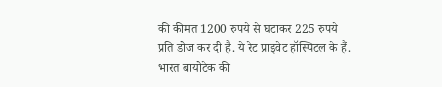की कीमत 1200 रुपये से घटाकर 225 रुपये प्रति डोज कर दी है. ये रेट प्राइवेट हॉस्पिटल के हैं. भारत बायोटेक की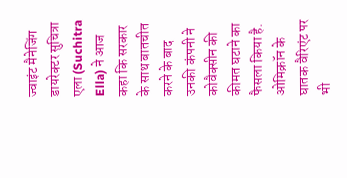ज्वाइंट मैनेजिंग डायरेक्टर सुचित्रा एला (Suchitra Ella) ने आज कहा कि सरकार के साथ बातचीत करने के बाद उनकी कंपनी ने कोवैक्सीन की कीमत घटाने का फैसला किया है.
ओमिक्रॉन के घातक वैरिएंट पर भी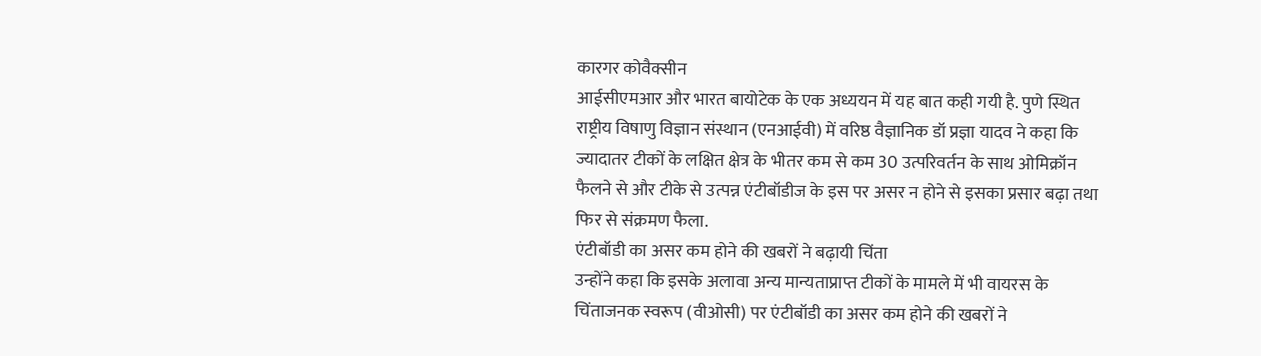कारगर कोवैक्सीन
आईसीएमआर और भारत बायोटेक के एक अध्ययन में यह बात कही गयी है. पुणे स्थित राष्ट्रीय विषाणु विज्ञान संस्थान (एनआईवी) में वरिष्ठ वैज्ञानिक डॉ प्रज्ञा यादव ने कहा कि ज्यादातर टीकों के लक्षित क्षेत्र के भीतर कम से कम 30 उत्परिवर्तन के साथ ओमिक्रॉन फैलने से और टीके से उत्पन्न एंटीबॉडीज के इस पर असर न होने से इसका प्रसार बढ़ा तथा फिर से संक्रमण फैला.
एंटीबॉडी का असर कम होने की खबरों ने बढ़ायी चिंता
उन्होंने कहा कि इसके अलावा अन्य मान्यताप्राप्त टीकों के मामले में भी वायरस के चिंताजनक स्वरूप (वीओसी) पर एंटीबॉडी का असर कम होने की खबरों ने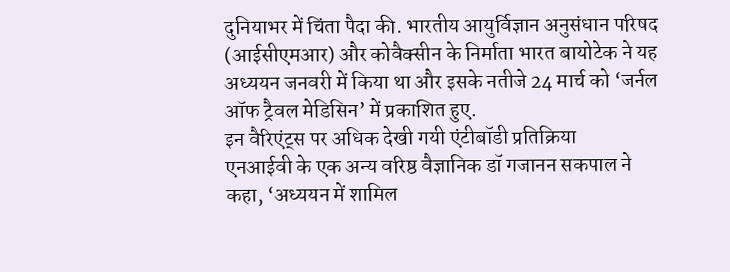दुनियाभर में चिंता पैदा की. भारतीय आयुर्विज्ञान अनुसंधान परिषद (आईसीएमआर) और कोवैक्सीन के निर्माता भारत बायोटेक ने यह अध्ययन जनवरी में किया था और इसके नतीजे 24 मार्च को ‘जर्नल ऑफ ट्रैवल मेडिसिन’ में प्रकाशित हुए.
इन वैरिएंट्स पर अधिक देखी गयी एंटीबॉडी प्रतिक्रिया
एनआईवी के एक अन्य वरिष्ठ वैज्ञानिक डॉ गजानन सकपाल ने कहा, ‘अध्ययन में शामिल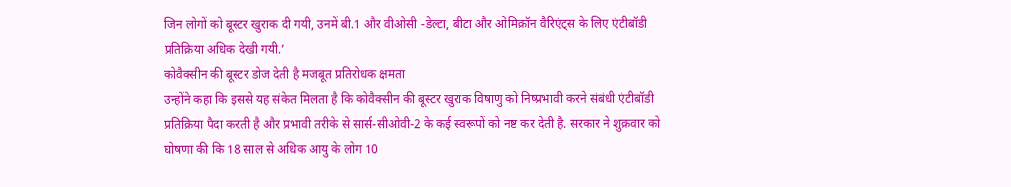जिन लोगों को बूस्टर खुराक दी गयी, उनमें बी.1 और वीओसी -डेल्टा, बीटा और ओमिक्रॉन वैरिएंट्स के लिए एंटीबॉडी प्रतिक्रिया अधिक देखी गयी.’
कोवैक्सीन की बूस्टर डोज देती है मजबूत प्रतिरोधक क्षमता
उन्होंने कहा कि इससे यह संकेत मिलता है कि कोवैक्सीन की बूस्टर खुराक विषाणु को निष्प्रभावी करने संबंधी एंटीबॉडी प्रतिक्रिया पैदा करती है और प्रभावी तरीके से सार्स-सीओवी-2 के कई स्वरूपों को नष्ट कर देती है. सरकार ने शुक्रवार को घोषणा की कि 18 साल से अधिक आयु के लोग 10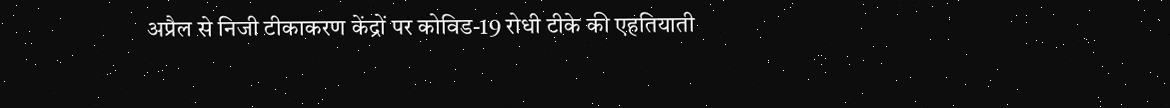अप्रैल से निजी टीकाकरण केंद्रों पर कोविड-19 रोधी टीके की एहतियाती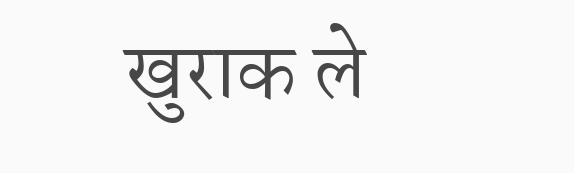खुराक ले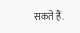सकते हैं.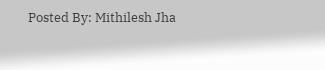Posted By: Mithilesh Jha